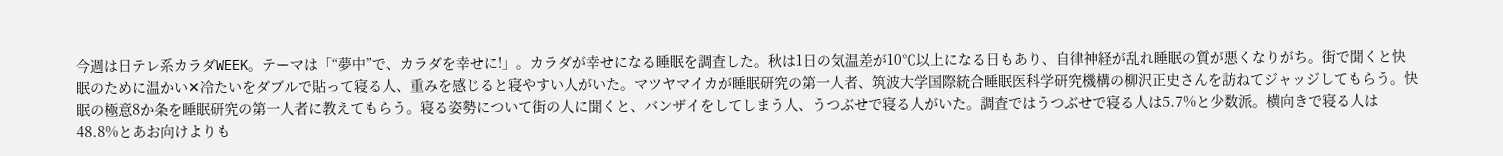今週は日テレ系カラダWEEK。テーマは「“夢中”で、カラダを幸せに!」。カラダが幸せになる睡眠を調査した。秋は1日の気温差が10℃以上になる日もあり、自律神経が乱れ睡眠の質が悪くなりがち。街で聞くと快眠のために温かい✕冷たいをダブルで貼って寝る人、重みを感じると寝やすい人がいた。マツヤマイカが睡眠研究の第一人者、筑波大学国際統合睡眠医科学研究機構の柳沢正史さんを訪ねてジャッジしてもらう。快眠の極意8か条を睡眠研究の第一人者に教えてもらう。寝る姿勢について街の人に聞くと、バンザイをしてしまう人、うつぶせで寝る人がいた。調査ではうつぶせで寝る人は5.7%と少数派。横向きで寝る人は48.8%とあお向けよりも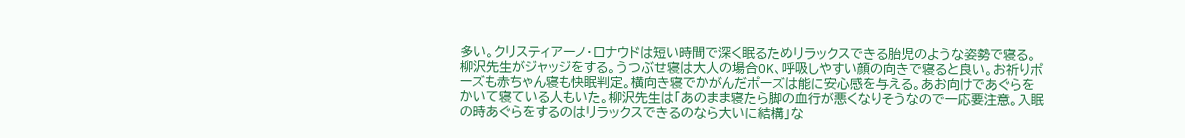多い。クリスティアーノ・ロナウドは短い時間で深く眠るためリラックスできる胎児のような姿勢で寝る。柳沢先生がジャッジをする。うつぶせ寝は大人の場合OK、呼吸しやすい顔の向きで寝ると良い。お祈りポーズも赤ちゃん寝も快眠判定。横向き寝でかがんだポーズは能に安心感を与える。あお向けであぐらをかいて寝ている人もいた。柳沢先生は「あのまま寝たら脚の血行が悪くなりそうなので一応要注意。入眠の時あぐらをするのはリラックスできるのなら大いに結構」な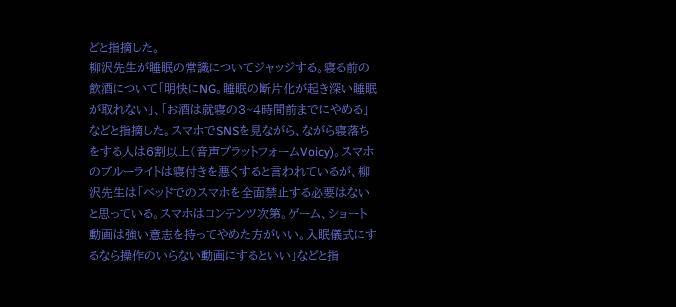どと指摘した。
柳沢先生が睡眠の常識についてジャッジする。寝る前の飲酒について「明快にNG。睡眠の断片化が起き深い睡眠が取れない」、「お酒は就寝の3~4時間前までにやめる」などと指摘した。スマホでSNSを見ながら、ながら寝落ちをする人は6割以上(音声プラットフォームVoicy)。スマホのブルーライトは寝付きを悪くすると言われているが、柳沢先生は「ベッドでのスマホを全面禁止する必要はないと思っている。スマホはコンテンツ次第。ゲーム、ショート動画は強い意志を持ってやめた方がいい。入眠儀式にするなら操作のいらない動画にするといい」などと指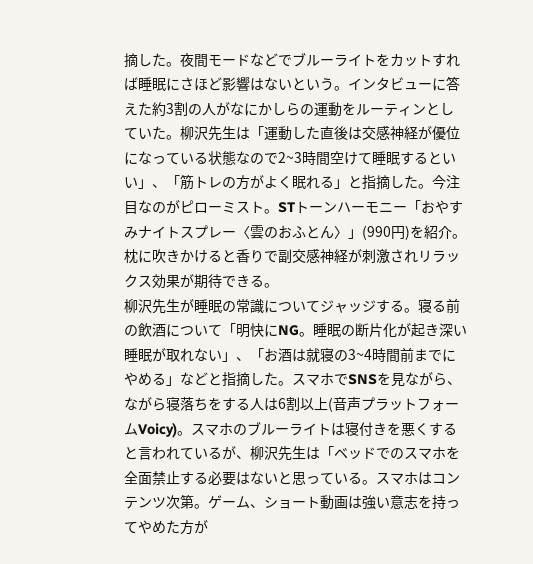摘した。夜間モードなどでブルーライトをカットすれば睡眠にさほど影響はないという。インタビューに答えた約3割の人がなにかしらの運動をルーティンとしていた。柳沢先生は「運動した直後は交感神経が優位になっている状態なので2~3時間空けて睡眠するといい」、「筋トレの方がよく眠れる」と指摘した。今注目なのがピローミスト。STトーンハーモニー「おやすみナイトスプレー〈雲のおふとん〉」(990円)を紹介。枕に吹きかけると香りで副交感神経が刺激されリラックス効果が期待できる。
柳沢先生が睡眠の常識についてジャッジする。寝る前の飲酒について「明快にNG。睡眠の断片化が起き深い睡眠が取れない」、「お酒は就寝の3~4時間前までにやめる」などと指摘した。スマホでSNSを見ながら、ながら寝落ちをする人は6割以上(音声プラットフォームVoicy)。スマホのブルーライトは寝付きを悪くすると言われているが、柳沢先生は「ベッドでのスマホを全面禁止する必要はないと思っている。スマホはコンテンツ次第。ゲーム、ショート動画は強い意志を持ってやめた方が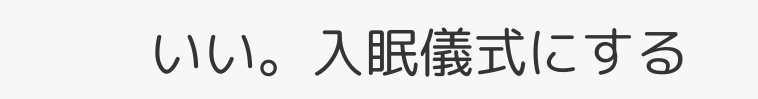いい。入眠儀式にする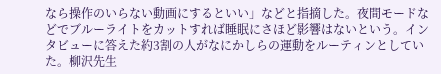なら操作のいらない動画にするといい」などと指摘した。夜間モードなどでブルーライトをカットすれば睡眠にさほど影響はないという。インタビューに答えた約3割の人がなにかしらの運動をルーティンとしていた。柳沢先生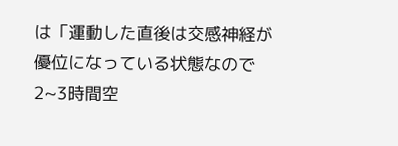は「運動した直後は交感神経が優位になっている状態なので2~3時間空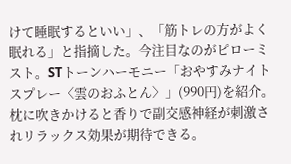けて睡眠するといい」、「筋トレの方がよく眠れる」と指摘した。今注目なのがピローミスト。STトーンハーモニー「おやすみナイトスプレー〈雲のおふとん〉」(990円)を紹介。枕に吹きかけると香りで副交感神経が刺激されリラックス効果が期待できる。